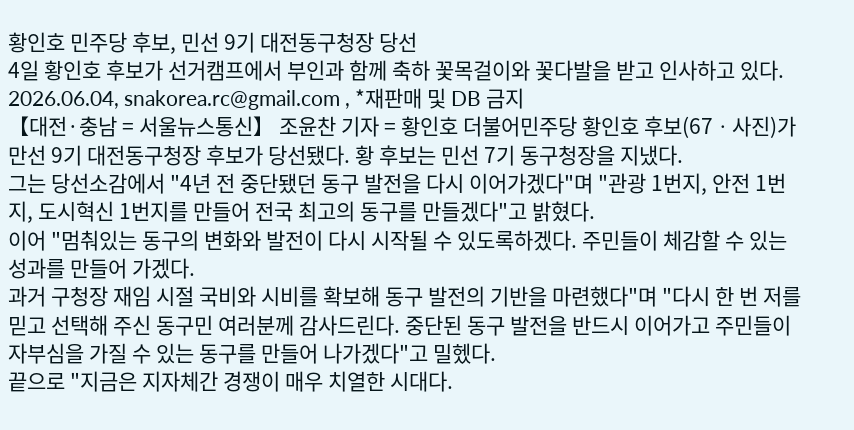황인호 민주당 후보, 민선 9기 대전동구청장 당선
4일 황인호 후보가 선거캠프에서 부인과 함께 축하 꽃목걸이와 꽃다발을 받고 인사하고 있다. 2026.06.04, snakorea.rc@gmail.com , *재판매 및 DB 금지
【대전·충남 = 서울뉴스통신】 조윤찬 기자 = 황인호 더불어민주당 황인호 후보(67ㆍ사진)가 만선 9기 대전동구청장 후보가 당선됐다. 황 후보는 민선 7기 동구청장을 지냈다.
그는 당선소감에서 "4년 전 중단됐던 동구 발전을 다시 이어가겠다"며 "관광 1번지, 안전 1번지, 도시혁신 1번지를 만들어 전국 최고의 동구를 만들겠다"고 밝혔다.
이어 "멈춰있는 동구의 변화와 발전이 다시 시작될 수 있도록하겠다. 주민들이 체감할 수 있는 성과를 만들어 가겠다.
과거 구청장 재임 시절 국비와 시비를 확보해 동구 발전의 기반을 마련했다"며 "다시 한 번 저를 믿고 선택해 주신 동구민 여러분께 감사드린다. 중단된 동구 발전을 반드시 이어가고 주민들이 자부심을 가질 수 있는 동구를 만들어 나가겠다"고 밀헸다.
끝으로 "지금은 지자체간 경쟁이 매우 치열한 시대다.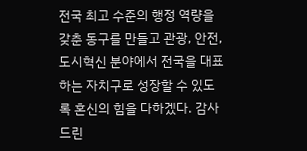전국 최고 수준의 행정 역량을 갖춘 동구를 만들고 관광, 안전, 도시혁신 분야에서 전국을 대표하는 자치구로 성장할 수 있도록 혼신의 힘을 다하겠다. 감사드린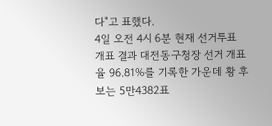다"고 표했다.
4일 오전 4시 6분 현재 선거투표 개표 결과 대전동구청장 선거 개표율 96.81%를 기록한 가운데 황 후보는 5만4382표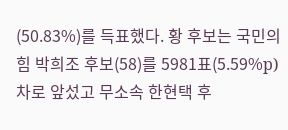(50.83%)를 득표했다. 황 후보는 국민의힘 박희조 후보(58)를 5981표(5.59%p) 차로 앞섰고 무소속 한현택 후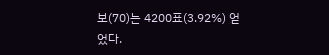보(70)는 4200표(3.92%) 얻었다.